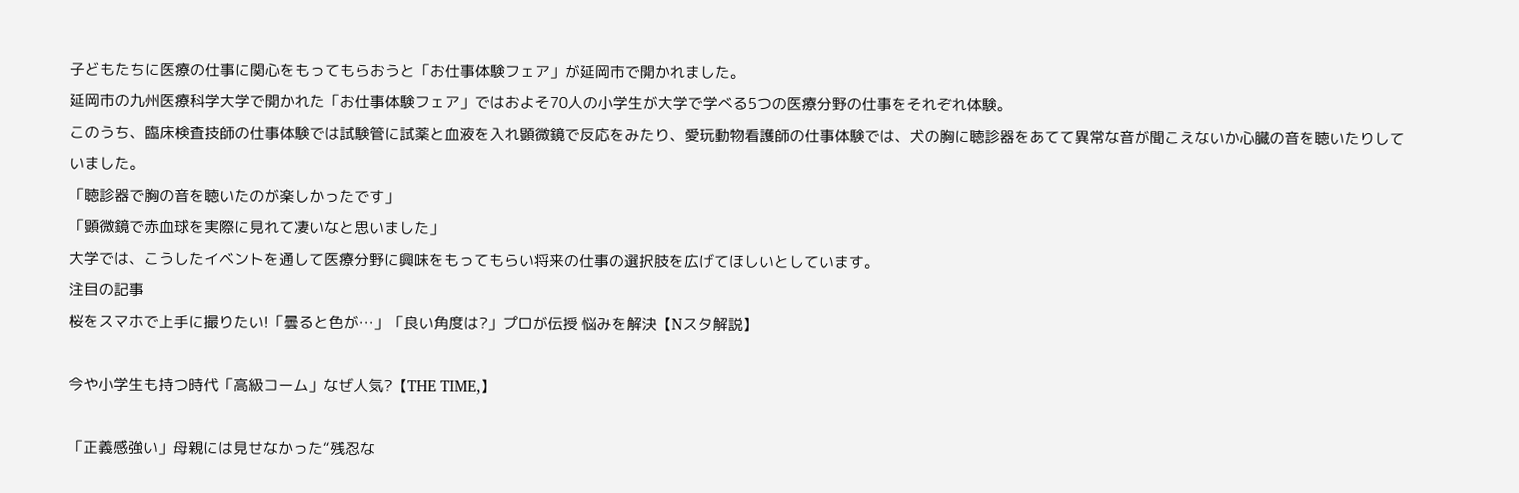子どもたちに医療の仕事に関心をもってもらおうと「お仕事体験フェア」が延岡市で開かれました。
延岡市の九州医療科学大学で開かれた「お仕事体験フェア」ではおよそ70人の小学生が大学で学べる5つの医療分野の仕事をそれぞれ体験。
このうち、臨床検査技師の仕事体験では試験管に試薬と血液を入れ顕微鏡で反応をみたり、愛玩動物看護師の仕事体験では、犬の胸に聴診器をあてて異常な音が聞こえないか心臓の音を聴いたりしていました。
「聴診器で胸の音を聴いたのが楽しかったです」
「顕微鏡で赤血球を実際に見れて凄いなと思いました」
大学では、こうしたイベントを通して医療分野に興味をもってもらい将来の仕事の選択肢を広げてほしいとしています。
注目の記事
桜をスマホで上手に撮りたい!「曇ると色が…」「良い角度は?」プロが伝授 悩みを解決【Nスタ解説】

今や小学生も持つ時代「高級コーム」なぜ人気?【THE TIME,】

「正義感強い」母親には見せなかった“残忍な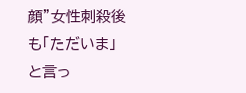顔”女性刺殺後も「ただいま」と言っ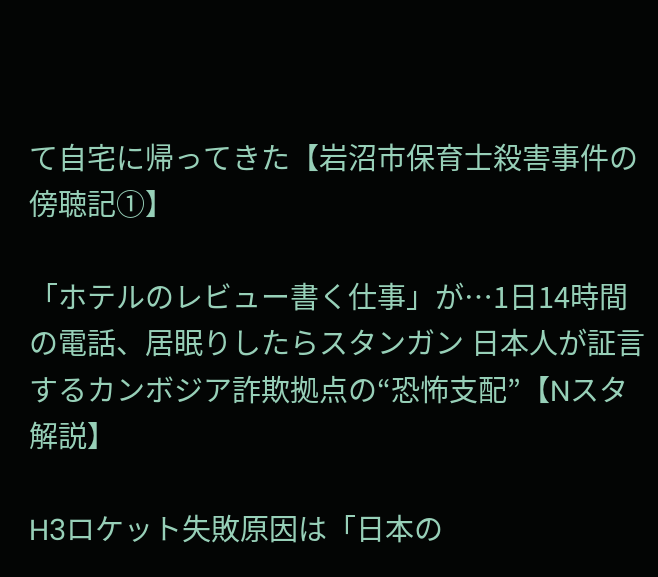て自宅に帰ってきた【岩沼市保育士殺害事件の傍聴記①】

「ホテルのレビュー書く仕事」が…1日14時間の電話、居眠りしたらスタンガン 日本人が証言するカンボジア詐欺拠点の“恐怖支配”【Nスタ解説】

H3ロケット失敗原因は「日本の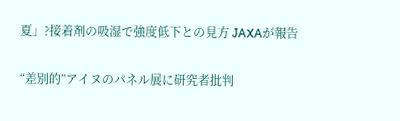夏」?接着剤の吸湿で強度低下との見方 JAXAが報告

“差別的”アイヌのパネル展に研究者批判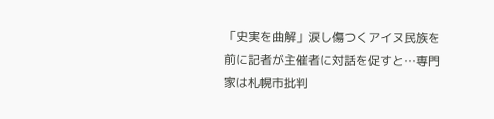「史実を曲解」涙し傷つくアイヌ民族を前に記者が主催者に対話を促すと…専門家は札幌市批判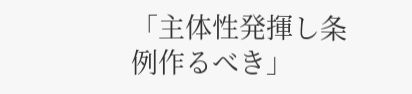「主体性発揮し条例作るべき」